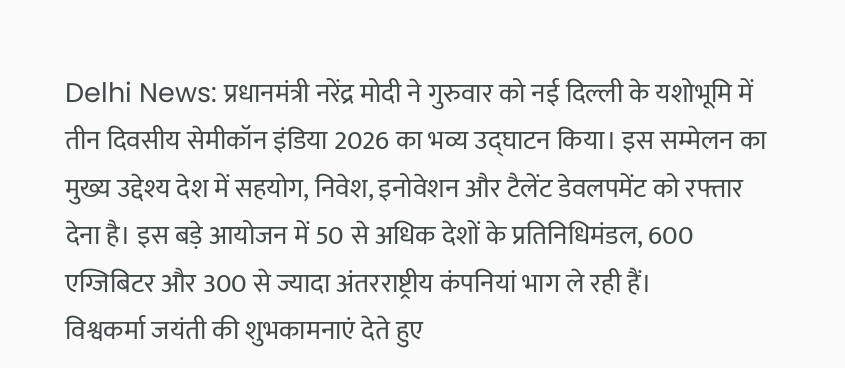Delhi News: प्रधानमंत्री नरेंद्र मोदी ने गुरुवार को नई दिल्ली के यशोभूमि में तीन दिवसीय सेमीकॉन इंडिया 2026 का भव्य उद्घाटन किया। इस सम्मेलन का मुख्य उद्देश्य देश में सहयोग, निवेश, इनोवेशन और टैलेंट डेवलपमेंट को रफ्तार देना है। इस बड़े आयोजन में 50 से अधिक देशों के प्रतिनिधिमंडल, 600 एग्जिबिटर और 300 से ज्यादा अंतरराष्ट्रीय कंपनियां भाग ले रही हैं।
विश्वकर्मा जयंती की शुभकामनाएं देते हुए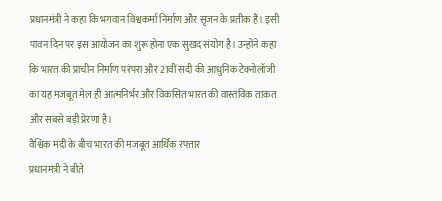प्रधानमंत्री ने कहा कि भगवान विश्वकर्मा निर्माण और सृजन के प्रतीक हैं। इसी पावन दिन पर इस आयोजन का शुरू होना एक सुखद संयोग है। उन्होंने कहा कि भारत की प्राचीन निर्माण परंपरा और 21वीं सदी की आधुनिक टेक्नोलॉजी का यह मजबूत मेल ही आत्मनिर्भर और विकसित भारत की वास्तविक ताकत और सबसे बड़ी प्रेरणा है।
वैश्विक मंदी के बीच भारत की मजबूत आर्थिक रफ्तार
प्रधानमंत्री ने बीते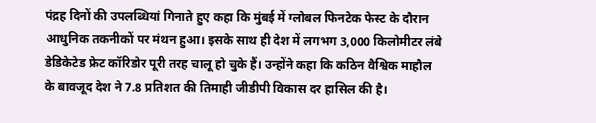पंद्रह दिनों की उपलब्धियां गिनाते हुए कहा कि मुंबई में ग्लोबल फिनटेक फेस्ट के दौरान आधुनिक तकनीकों पर मंथन हुआ। इसके साथ ही देश में लगभग 3,000 किलोमीटर लंबे डेडिकेटेड फ्रेट कॉरिडोर पूरी तरह चालू हो चुके हैं। उन्होंने कहा कि कठिन वैश्विक माहौल के बावजूद देश ने 7.8 प्रतिशत की तिमाही जीडीपी विकास दर हासिल की है।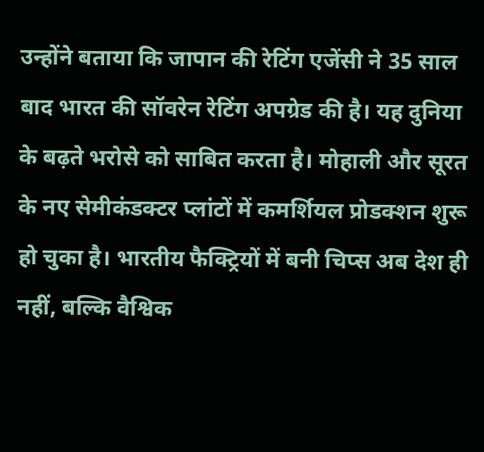उन्होंने बताया कि जापान की रेटिंग एजेंसी ने 35 साल बाद भारत की सॉवरेन रेटिंग अपग्रेड की है। यह दुनिया के बढ़ते भरोसे को साबित करता है। मोहाली और सूरत के नए सेमीकंडक्टर प्लांटों में कमर्शियल प्रोडक्शन शुरू हो चुका है। भारतीय फैक्ट्रियों में बनी चिप्स अब देश ही नहीं, बल्कि वैश्विक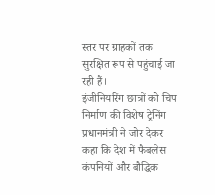स्तर पर ग्राहकों तक सुरक्षित रूप से पहुंचाई जा रही हैं।
इंजीनियरिंग छात्रों को चिप निर्माण की विशेष ट्रेनिंग
प्रधानमंत्री ने जोर देकर कहा कि देश में फैबलेस कंपनियों और बौद्धिक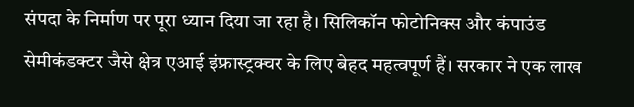संपदा के निर्माण पर पूरा ध्यान दिया जा रहा है। सिलिकॉन फोटोनिक्स और कंपाउंड सेमीकंडक्टर जैसे क्षेत्र एआई इंफ्रास्ट्रक्चर के लिए बेहद महत्वपूर्ण हैं। सरकार ने एक लाख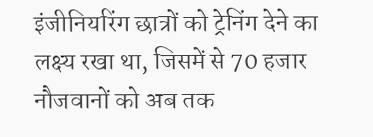इंजीनियरिंग छात्रों को ट्रेनिंग देने का लक्ष्य रखा था, जिसमें से 70 हजार नौजवानों को अब तक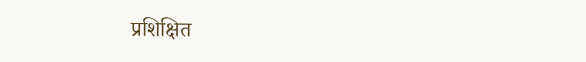प्रशिक्षित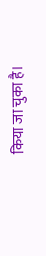किया जा चुका है।